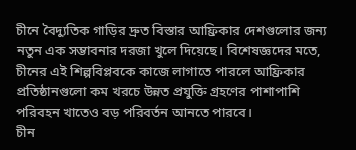চীনে বৈদ্যুতিক গাড়ির দ্রুত বিস্তার আফ্রিকার দেশগুলোর জন্য নতুন এক সম্ভাবনার দরজা খুলে দিয়েছে। বিশেষজ্ঞদের মতে, চীনের এই শিল্পবিপ্লবকে কাজে লাগাতে পারলে আফ্রিকার প্রতিষ্ঠানগুলো কম খরচে উন্নত প্রযুক্তি গ্রহণের পাশাপাশি পরিবহন খাতেও বড় পরিবর্তন আনতে পারবে।
চীন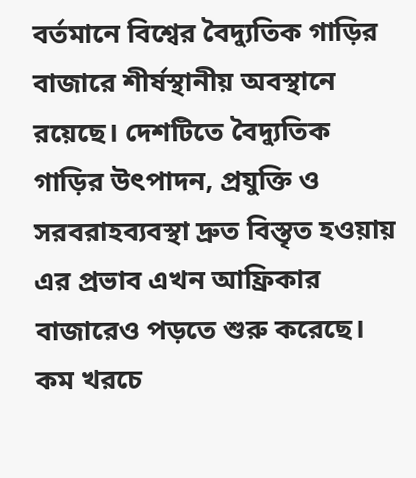বর্তমানে বিশ্বের বৈদ্যুতিক গাড়ির বাজারে শীর্ষস্থানীয় অবস্থানে রয়েছে। দেশটিতে বৈদ্যুতিক গাড়ির উৎপাদন, প্রযুক্তি ও সরবরাহব্যবস্থা দ্রুত বিস্তৃত হওয়ায় এর প্রভাব এখন আফ্রিকার বাজারেও পড়তে শুরু করেছে।
কম খরচে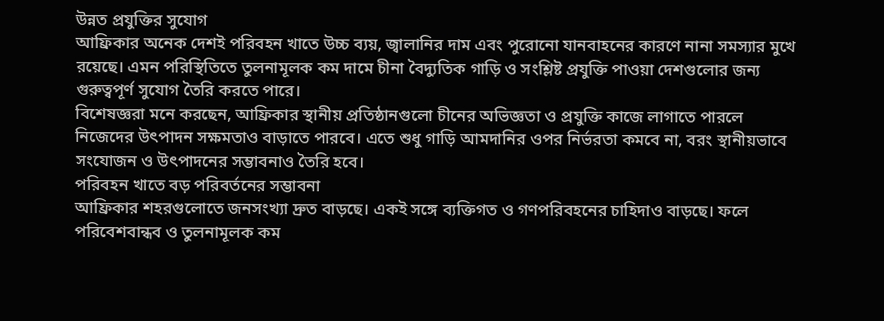উন্নত প্রযুক্তির সুযোগ
আফ্রিকার অনেক দেশই পরিবহন খাতে উচ্চ ব্যয়, জ্বালানির দাম এবং পুরোনো যানবাহনের কারণে নানা সমস্যার মুখে রয়েছে। এমন পরিস্থিতিতে তুলনামূলক কম দামে চীনা বৈদ্যুতিক গাড়ি ও সংশ্লিষ্ট প্রযুক্তি পাওয়া দেশগুলোর জন্য গুরুত্বপূর্ণ সুযোগ তৈরি করতে পারে।
বিশেষজ্ঞরা মনে করছেন, আফ্রিকার স্থানীয় প্রতিষ্ঠানগুলো চীনের অভিজ্ঞতা ও প্রযুক্তি কাজে লাগাতে পারলে নিজেদের উৎপাদন সক্ষমতাও বাড়াতে পারবে। এতে শুধু গাড়ি আমদানির ওপর নির্ভরতা কমবে না, বরং স্থানীয়ভাবে সংযোজন ও উৎপাদনের সম্ভাবনাও তৈরি হবে।
পরিবহন খাতে বড় পরিবর্তনের সম্ভাবনা
আফ্রিকার শহরগুলোতে জনসংখ্যা দ্রুত বাড়ছে। একই সঙ্গে ব্যক্তিগত ও গণপরিবহনের চাহিদাও বাড়ছে। ফলে পরিবেশবান্ধব ও তুলনামূলক কম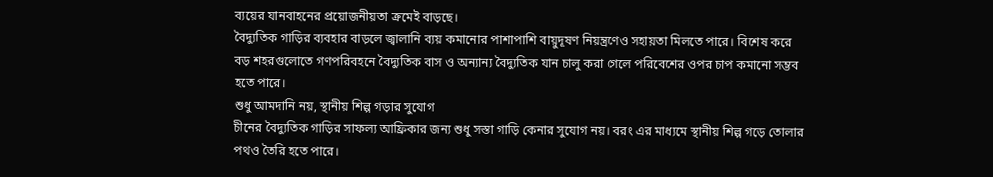ব্যয়ের যানবাহনের প্রয়োজনীয়তা ক্রমেই বাড়ছে।
বৈদ্যুতিক গাড়ির ব্যবহার বাড়লে জ্বালানি ব্যয় কমানোর পাশাপাশি বায়ুদূষণ নিয়ন্ত্রণেও সহায়তা মিলতে পারে। বিশেষ করে বড় শহরগুলোতে গণপরিবহনে বৈদ্যুতিক বাস ও অন্যান্য বৈদ্যুতিক যান চালু করা গেলে পরিবেশের ওপর চাপ কমানো সম্ভব হতে পারে।
শুধু আমদানি নয়, স্থানীয় শিল্প গড়ার সুযোগ
চীনের বৈদ্যুতিক গাড়ির সাফল্য আফ্রিকার জন্য শুধু সস্তা গাড়ি কেনার সুযোগ নয়। বরং এর মাধ্যমে স্থানীয় শিল্প গড়ে তোলার পথও তৈরি হতে পারে।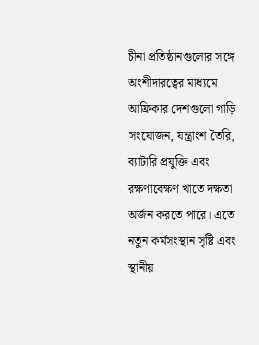চীনা প্রতিষ্ঠানগুলোর সঙ্গে অংশীদারত্বের মাধ্যমে আফ্রিকার দেশগুলো গাড়ি সংযোজন, যন্ত্রাংশ তৈরি, ব্যাটারি প্রযুক্তি এবং রক্ষণাবেক্ষণ খাতে দক্ষতা অর্জন করতে পারে। এতে নতুন কর্মসংস্থান সৃষ্টি এবং স্থানীয়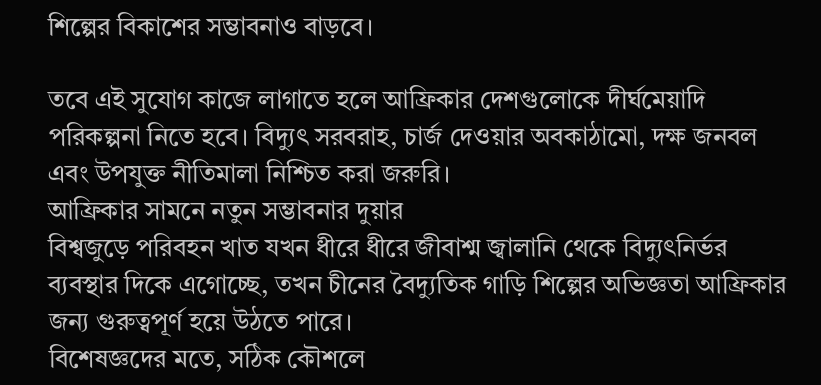শিল্পের বিকাশের সম্ভাবনাও বাড়বে।

তবে এই সুযোগ কাজে লাগাতে হলে আফ্রিকার দেশগুলোকে দীর্ঘমেয়াদি পরিকল্পনা নিতে হবে। বিদ্যুৎ সরবরাহ, চার্জ দেওয়ার অবকাঠামো, দক্ষ জনবল এবং উপযুক্ত নীতিমালা নিশ্চিত করা জরুরি।
আফ্রিকার সামনে নতুন সম্ভাবনার দুয়ার
বিশ্বজুড়ে পরিবহন খাত যখন ধীরে ধীরে জীবাশ্ম জ্বালানি থেকে বিদ্যুৎনির্ভর ব্যবস্থার দিকে এগোচ্ছে, তখন চীনের বৈদ্যুতিক গাড়ি শিল্পের অভিজ্ঞতা আফ্রিকার জন্য গুরুত্বপূর্ণ হয়ে উঠতে পারে।
বিশেষজ্ঞদের মতে, সঠিক কৌশলে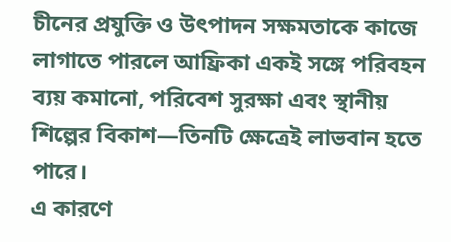চীনের প্রযুক্তি ও উৎপাদন সক্ষমতাকে কাজে লাগাতে পারলে আফ্রিকা একই সঙ্গে পরিবহন ব্যয় কমানো, পরিবেশ সুরক্ষা এবং স্থানীয় শিল্পের বিকাশ—তিনটি ক্ষেত্রেই লাভবান হতে পারে।
এ কারণে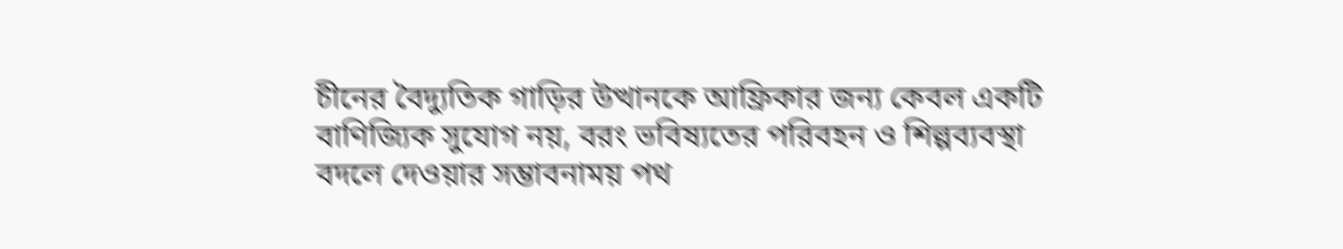চীনের বৈদ্যুতিক গাড়ির উত্থানকে আফ্রিকার জন্য কেবল একটি বাণিজ্যিক সুযোগ নয়, বরং ভবিষ্যতের পরিবহন ও শিল্পব্যবস্থা বদলে দেওয়ার সম্ভাবনাময় পথ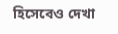হিসেবেও দেখা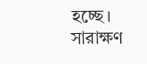হচ্ছে।
সারাক্ষণ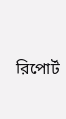রিপোর্ট